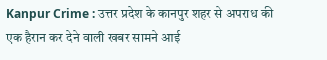Kanpur Crime : उत्तर प्रदेश के कानपुर शहर से अपराध की एक हैरान कर देने वाली खबर सामने आई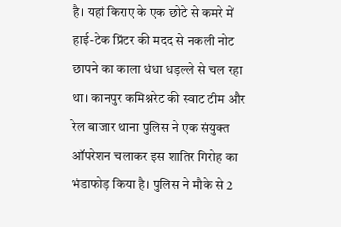है। यहां किराए के एक छोटे से कमरे में हाई-टेक प्रिंटर की मदद से नकली नोट छापने का काला धंधा धड़ल्ले से चल रहा था। कानपुर कमिश्नरेट की स्वाट टीम और रेल बाजार थाना पुलिस ने एक संयुक्त ऑपरेशन चलाकर इस शातिर गिरोह का भंडाफोड़ किया है। पुलिस ने मौके से 2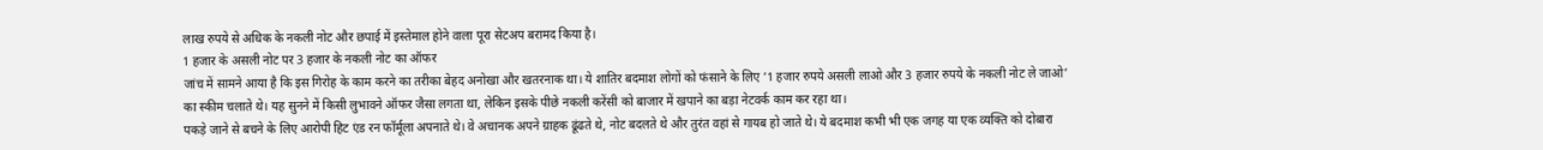लाख रुपये से अधिक के नकली नोट और छपाई में इस्तेमाल होने वाला पूरा सेटअप बरामद किया है।
1 हजार के असली नोट पर 3 हजार के नकली नोट का ऑफर
जांच में सामने आया है कि इस गिरोह के काम करने का तरीका बेहद अनोखा और खतरनाक था। ये शातिर बदमाश लोगों को फंसाने के लिए ‘1 हजार रुपये असली लाओ और 3 हजार रुपये के नकली नोट ले जाओ’ का स्कीम चलाते थे। यह सुनने में किसी लुभावने ऑफर जैसा लगता था, लेकिन इसके पीछे नकली करेंसी को बाजार में खपाने का बड़ा नेटवर्क काम कर रहा था।
पकड़े जाने से बचने के लिए आरोपी हिट एंड रन फॉर्मूला अपनाते थे। वे अचानक अपने ग्राहक ढूंढते थे, नोट बदलते थे और तुरंत वहां से गायब हो जाते थे। ये बदमाश कभी भी एक जगह या एक व्यक्ति को दोबारा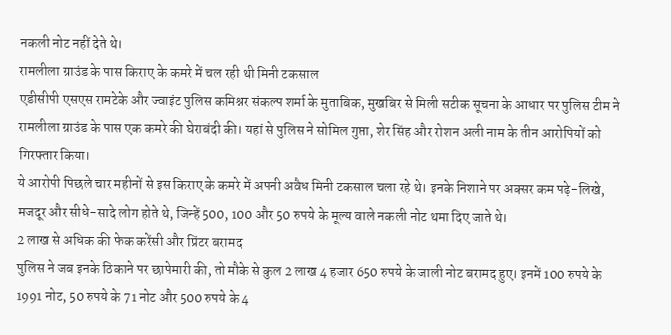नकली नोट नहीं देते थे।
रामलीला ग्राउंड के पास किराए के कमरे में चल रही थी मिनी टकसाल
एडीसीपी एसएस रामटेके और ज्वाइंट पुलिस कमिश्नर संकल्प शर्मा के मुताबिक, मुखबिर से मिली सटीक सूचना के आधार पर पुलिस टीम ने रामलीला ग्राउंड के पास एक कमरे की घेराबंदी की। यहां से पुलिस ने सोमिल गुप्ता, शेर सिंह और रोशन अली नाम के तीन आरोपियों को गिरफ्तार किया।
ये आरोपी पिछले चार महीनों से इस किराए के कमरे में अपनी अवैध मिनी टकसाल चला रहे थे। इनके निशाने पर अक्सर कम पढ़े-लिखे, मजदूर और सीधे-सादे लोग होते थे, जिन्हें 500, 100 और 50 रुपये के मूल्य वाले नकली नोट थमा दिए जाते थे।
2 लाख से अधिक की फेक करेंसी और प्रिंटर बरामद
पुलिस ने जब इनके ठिकाने पर छापेमारी की, तो मौके से कुल 2 लाख 4 हजार 650 रुपये के जाली नोट बरामद हुए। इनमें 100 रुपये के 1991 नोट, 50 रुपये के 71 नोट और 500 रुपये के 4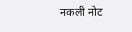नकली नोट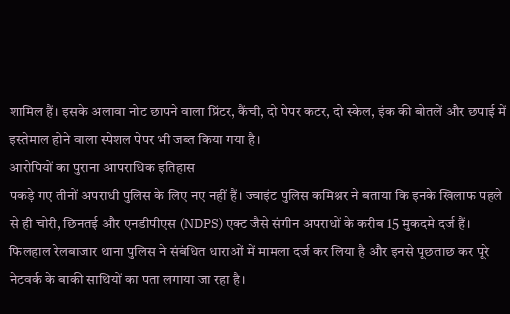शामिल हैं। इसके अलावा नोट छापने वाला प्रिंटर, कैंची, दो पेपर कटर, दो स्केल, इंक की बोतलें और छपाई में इस्तेमाल होने वाला स्पेशल पेपर भी जब्त किया गया है।
आरोपियों का पुराना आपराधिक इतिहास
पकड़े गए तीनों अपराधी पुलिस के लिए नए नहीं हैं। ज्वाइंट पुलिस कमिश्नर ने बताया कि इनके खिलाफ पहले से ही चोरी, छिनतई और एनडीपीएस (NDPS) एक्ट जैसे संगीन अपराधों के करीब 15 मुकदमे दर्ज हैं। फिलहाल रेलबाजार थाना पुलिस ने संबंधित धाराओं में मामला दर्ज कर लिया है और इनसे पूछताछ कर पूरे नेटवर्क के बाकी साथियों का पता लगाया जा रहा है।